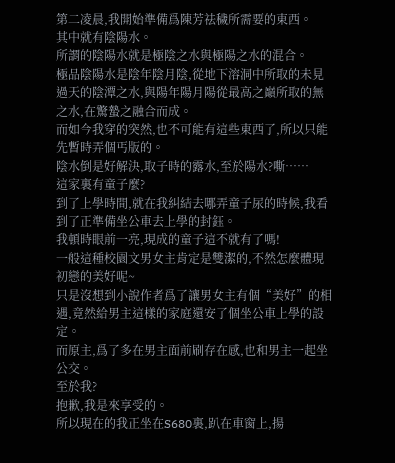第二凌晨,我開始準備爲陳芳祛穢所需要的東西。
其中就有陰陽水。
所謂的陰陽水就是極陰之水與極陽之水的混合。
極品陰陽水是陰年陰月陰,從地下溶洞中所取的未見過天的陰潭之水,與陽年陽月陽從最高之巔所取的無之水,在驚蟄之融合而成。
而如今我穿的突然,也不可能有這些東西了,所以只能先暫時弄個丐版的。
陰水倒是好解決,取子時的露水,至於陽水?嘶……
這家裏有童子麼?
到了上學時間,就在我糾結去哪弄童子尿的時候,我看到了正準備坐公車去上學的封鈺。
我頓時眼前一亮,現成的童子這不就有了嗎!
一般這種校園文男女主肯定是雙潔的,不然怎麼體現初戀的美好呢~
只是沒想到小說作者爲了讓男女主有個“美好”的相遇,竟然給男主這樣的家庭還安了個坐公車上學的設定。
而原主,爲了多在男主面前刷存在感,也和男主一起坐公交。
至於我?
抱歉,我是來享受的。
所以現在的我正坐在S680裏,趴在車窗上,揚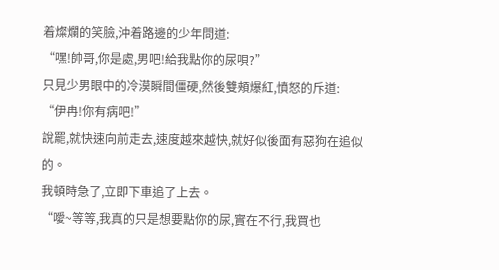着燦爛的笑臉,沖着路邊的少年問道:
“嘿!帥哥,你是處,男吧!給我點你的尿唄?”
只見少男眼中的冷漠瞬間僵硬,然後雙頰爆紅,憤怒的斥道:
“伊冉!你有病吧!”
說罷,就快速向前走去,速度越來越快,就好似後面有惡狗在追似的。
我頓時急了,立即下車追了上去。
“噯~等等,我真的只是想要點你的尿,實在不行,我買也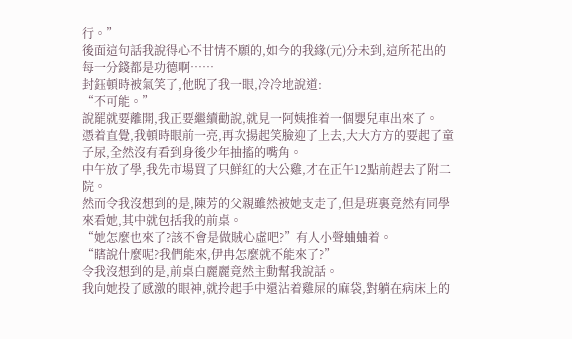行。”
後面這句話我說得心不甘情不願的,如今的我緣(元)分未到,這所花出的每一分錢都是功德啊……
封鈺頓時被氣笑了,他睨了我一眼,冷冷地說道:
“不可能。”
說罷就要離開,我正要繼續勸說,就見一阿姨推着一個嬰兒車出來了。
憑着直覺,我頓時眼前一亮,再次揚起笑臉迎了上去,大大方方的要起了童子尿,全然沒有看到身後少年抽搐的嘴角。
中午放了學,我先市場買了只鮮紅的大公雞,才在正午12點前趕去了附二院。
然而令我沒想到的是,陳芳的父親雖然被她支走了,但是班裏竟然有同學來看她,其中就包括我的前桌。
“她怎麼也來了?該不會是做賊心虛吧?”有人小聲蛐蛐着。
“瞎說什麼呢?我們能來,伊冉怎麼就不能來了?”
令我沒想到的是,前桌白麗麗竟然主動幫我說話。
我向她投了感激的眼神,就拎起手中還沾着雞屎的麻袋,對躺在病床上的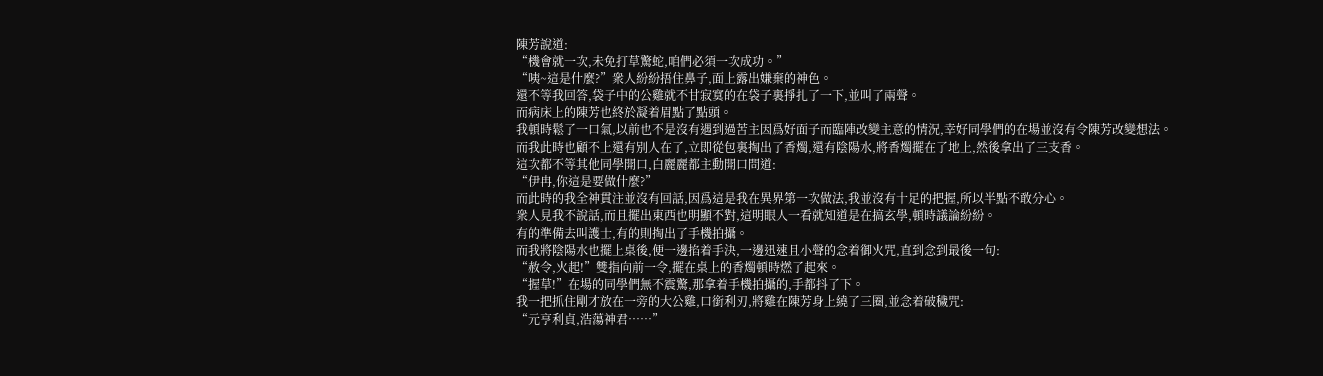陳芳說道:
“機會就一次,未免打草驚蛇,咱們必須一次成功。”
“咦~這是什麼?”衆人紛紛捂住鼻子,面上露出嫌棄的神色。
還不等我回答,袋子中的公雞就不甘寂寞的在袋子裏掙扎了一下,並叫了兩聲。
而病床上的陳芳也終於凝着眉點了點頭。
我頓時鬆了一口氣,以前也不是沒有遇到過苦主因爲好面子而臨陣改變主意的情況,幸好同學們的在場並沒有令陳芳改變想法。
而我此時也顧不上還有別人在了,立即從包裏掏出了香燭,還有陰陽水,將香燭擺在了地上,然後拿出了三支香。
這次都不等其他同學開口,白麗麗都主動開口問道:
“伊冉,你這是要做什麼?”
而此時的我全神貫注並沒有回話,因爲這是我在異界第一次做法,我並沒有十足的把握,所以半點不敢分心。
衆人見我不說話,而且擺出東西也明顯不對,這明眼人一看就知道是在搞玄學,頓時議論紛紛。
有的準備去叫護士,有的則掏出了手機拍攝。
而我將陰陽水也擺上桌後,便一邊掐着手決,一邊迅速且小聲的念着御火咒,直到念到最後一句:
“赦令,火起!”雙指向前一令,擺在桌上的香燭頓時燃了起來。
“握草!”在場的同學們無不震驚,那拿着手機拍攝的,手都抖了下。
我一把抓住剛才放在一旁的大公雞,口銜利刃,將雞在陳芳身上繞了三圈,並念着破穢咒:
“元亨利貞,浩蕩神君……”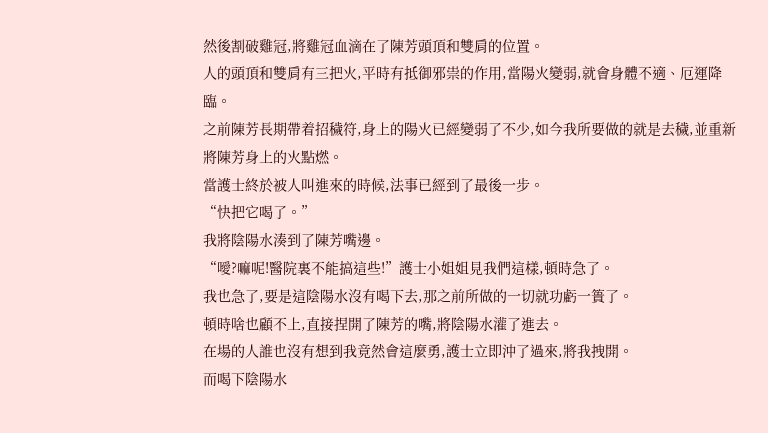然後割破雞冠,將雞冠血滴在了陳芳頭頂和雙肩的位置。
人的頭頂和雙肩有三把火,平時有抵御邪祟的作用,當陽火變弱,就會身體不適、厄運降臨。
之前陳芳長期帶着招穢符,身上的陽火已經變弱了不少,如今我所要做的就是去穢,並重新將陳芳身上的火點燃。
當護士終於被人叫進來的時候,法事已經到了最後一步。
“快把它喝了。”
我將陰陽水湊到了陳芳嘴邊。
“噯?嘛呢!醫院裏不能搞這些!”護士小姐姐見我們這樣,頓時急了。
我也急了,要是這陰陽水沒有喝下去,那之前所做的一切就功虧一簣了。
頓時啥也顧不上,直接捏開了陳芳的嘴,將陰陽水灌了進去。
在場的人誰也沒有想到我竟然會這麼勇,護士立即沖了過來,將我拽開。
而喝下陰陽水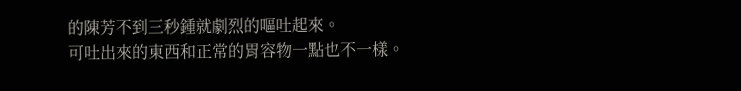的陳芳不到三秒鍾就劇烈的嘔吐起來。
可吐出來的東西和正常的胃容物一點也不一樣。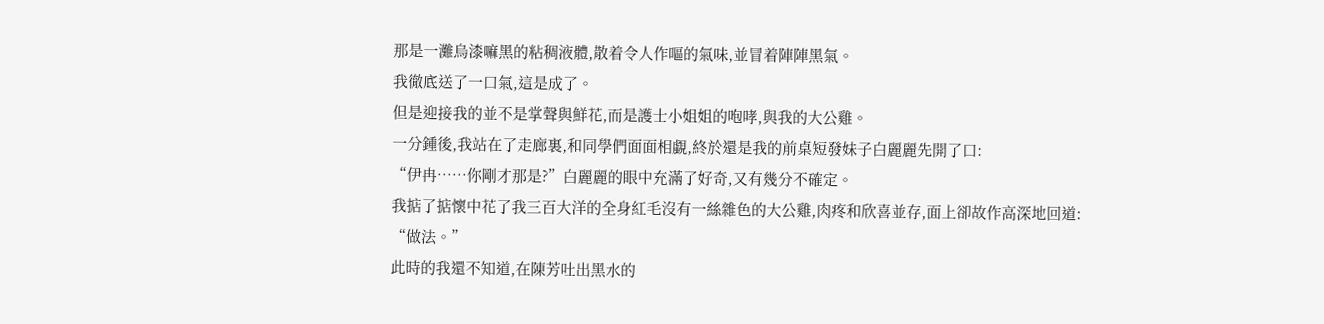那是一灘烏漆嘛黑的粘稠液體,散着令人作嘔的氣味,並冒着陣陣黑氣。
我徹底送了一口氣,這是成了。
但是迎接我的並不是掌聲與鮮花,而是護士小姐姐的咆哮,與我的大公雞。
一分鍾後,我站在了走廊裏,和同學們面面相覷,終於還是我的前桌短發妹子白麗麗先開了口:
“伊冉……你剛才那是?”白麗麗的眼中充滿了好奇,又有幾分不確定。
我掂了掂懷中花了我三百大洋的全身紅毛沒有一絲雜色的大公雞,肉疼和欣喜並存,面上卻故作高深地回道:
“做法。”
此時的我還不知道,在陳芳吐出黑水的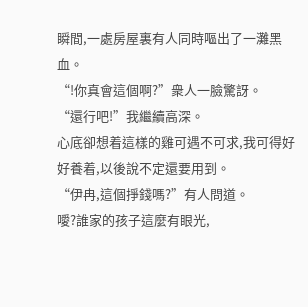瞬間,一處房屋裏有人同時嘔出了一灘黑血。
“!你真會這個啊?”衆人一臉驚訝。
“還行吧!”我繼續高深。
心底卻想着這樣的雞可遇不可求,我可得好好養着,以後說不定還要用到。
“伊冉,這個掙錢嗎?”有人問道。
噯?誰家的孩子這麼有眼光,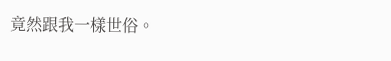竟然跟我一樣世俗。